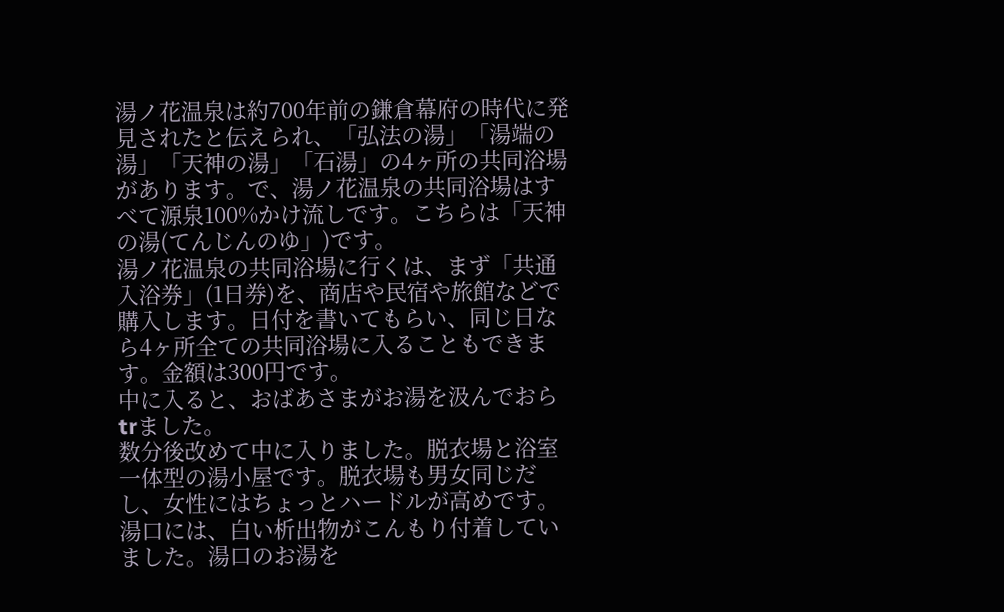湯ノ花温泉は約700年前の鎌倉幕府の時代に発見されたと伝えられ、「弘法の湯」「湯端の湯」「天神の湯」「石湯」の4ヶ所の共同浴場があります。で、湯ノ花温泉の共同浴場はすべて源泉100%かけ流しです。こちらは「天神の湯(てんじんのゆ」)です。
湯ノ花温泉の共同浴場に行くは、まず「共通入浴券」(1日券)を、商店や民宿や旅館などで購入します。日付を書いてもらい、同じ日なら4ヶ所全ての共同浴場に入ることもできます。金額は300円です。
中に入ると、おばあさまがお湯を汲んでおらtrました。
数分後改めて中に入りました。脱衣場と浴室一体型の湯小屋です。脱衣場も男女同じだし、女性にはちょっとハードルが高めです。
湯口には、白い析出物がこんもり付着していました。湯口のお湯を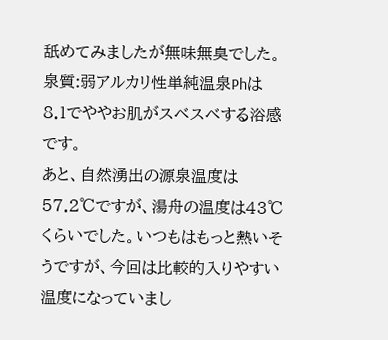舐めてみましたが無味無臭でした。泉質:弱アルカリ性単純温泉Phは 8.1でややお肌がスベスベする浴感です。
あと、自然湧出の源泉温度は57.2℃ですが、湯舟の温度は43℃くらいでした。いつもはもっと熱いそうですが、今回は比較的入りやすい温度になっていまし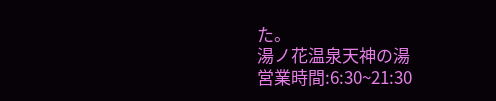た。
湯ノ花温泉天神の湯
営業時間:6:30~21:30